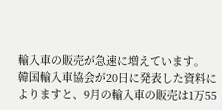輸入車の販売が急速に増えています。
韓国輸入車協会が20日に発表した資料によりますと、9月の輸入車の販売は1万55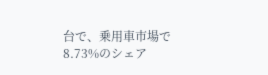台で、乗用車市場で8.73%のシェア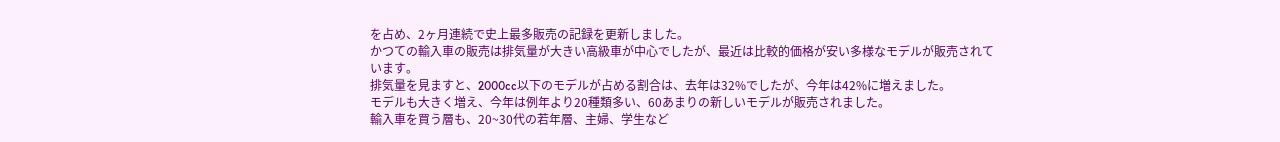を占め、2ヶ月連続で史上最多販売の記録を更新しました。
かつての輸入車の販売は排気量が大きい高級車が中心でしたが、最近は比較的価格が安い多様なモデルが販売されています。
排気量を見ますと、2000cc以下のモデルが占める割合は、去年は32%でしたが、今年は42%に増えました。
モデルも大きく増え、今年は例年より20種類多い、60あまりの新しいモデルが販売されました。
輸入車を買う層も、20~30代の若年層、主婦、学生など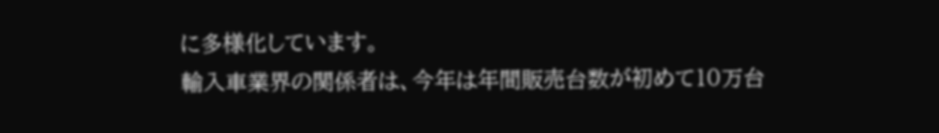に多様化しています。
輸入車業界の関係者は、今年は年間販売台数が初めて10万台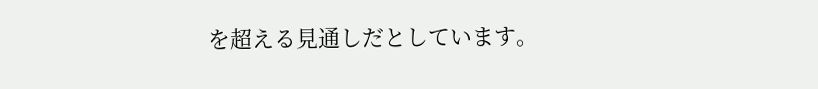を超える見通しだとしています。